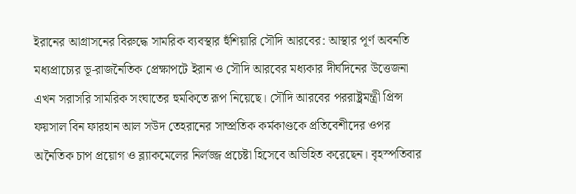ইরানের আগ্রাসনের বিরুদ্ধে সামরিক ব্যবস্থার হুঁশিয়ারি সৌদি আরবের: আস্থার পূর্ণ অবনতি
মধ্যপ্রাচ্যের ভূ-রাজনৈতিক প্রেক্ষাপটে ইরান ও সৌদি আরবের মধ্যকার দীর্ঘদিনের উত্তেজনা এখন সরাসরি সামরিক সংঘাতের হুমকিতে রূপ নিয়েছে। সৌদি আরবের পররাষ্ট্রমন্ত্রী প্রিন্স ফয়সাল বিন ফারহান আল সউদ তেহরানের সাম্প্রতিক কর্মকাণ্ডকে প্রতিবেশীদের ওপর অনৈতিক চাপ প্রয়োগ ও ব্ল্যাকমেলের নির্লজ্জ প্রচেষ্টা হিসেবে অভিহিত করেছেন। বৃহস্পতিবার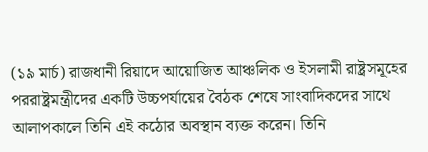(১৯ মার্চ) রাজধানী রিয়াদে আয়োজিত আঞ্চলিক ও ইসলামী রাষ্ট্রসমূহের পররাষ্ট্রমন্ত্রীদের একটি উচ্চপর্যায়ের বৈঠক শেষে সাংবাদিকদের সাথে আলাপকালে তিনি এই কঠোর অবস্থান ব্যক্ত করেন। তিনি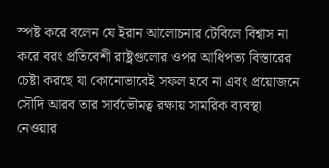স্পষ্ট করে বলেন যে ইরান আলোচনার টেবিলে বিশ্বাস না করে বরং প্রতিবেশী রাষ্ট্রগুলোর ওপর আধিপত্য বিস্তারের চেষ্টা করছে যা কোনোভাবেই সফল হবে না এবং প্রয়োজনে সৌদি আরব তার সার্বভৌমত্ব রক্ষায় সামরিক ব্যবস্থা নেওয়ার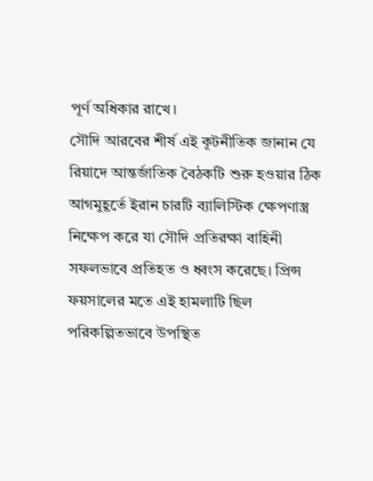পূর্ণ অধিকার রাখে।
সৌদি আরবের শীর্ষ এই কূটনীতিক জানান যে রিয়াদে আন্তর্জাতিক বৈঠকটি শুরু হওয়ার ঠিক আগমুহূর্তে ইরান চারটি ব্যালিস্টিক ক্ষেপণাস্ত্র নিক্ষেপ করে যা সৌদি প্রতিরক্ষা বাহিনী সফলভাবে প্রতিহত ও ধ্বংস করেছে। প্রিন্স ফয়সালের মতে এই হামলাটি ছিল পরিকল্পিতভাবে উপস্থিত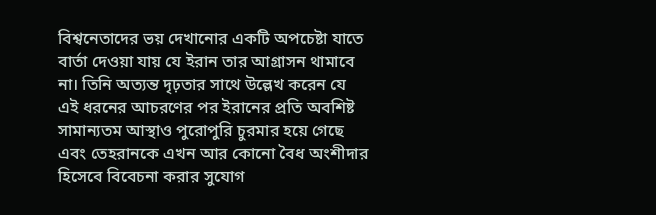বিশ্বনেতাদের ভয় দেখানোর একটি অপচেষ্টা যাতে বার্তা দেওয়া যায় যে ইরান তার আগ্রাসন থামাবে না। তিনি অত্যন্ত দৃঢ়তার সাথে উল্লেখ করেন যে এই ধরনের আচরণের পর ইরানের প্রতি অবশিষ্ট সামান্যতম আস্থাও পুরোপুরি চুরমার হয়ে গেছে এবং তেহরানকে এখন আর কোনো বৈধ অংশীদার হিসেবে বিবেচনা করার সুযোগ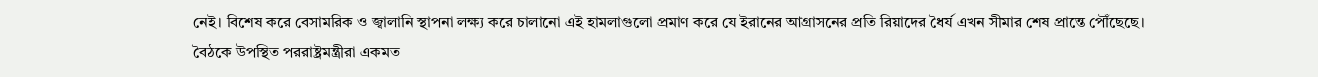নেই। বিশেষ করে বেসামরিক ও জ্বালানি স্থাপনা লক্ষ্য করে চালানো এই হামলাগুলো প্রমাণ করে যে ইরানের আগ্রাসনের প্রতি রিয়াদের ধৈর্য এখন সীমার শেষ প্রান্তে পৌঁছেছে।
বৈঠকে উপস্থিত পররাষ্ট্রমন্ত্রীরা একমত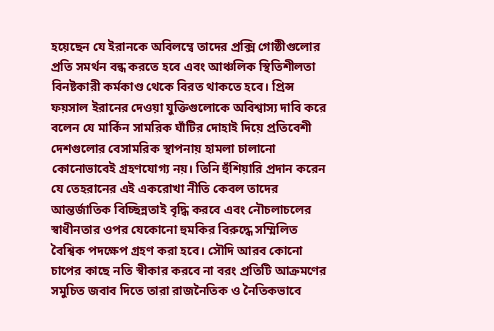হয়েছেন যে ইরানকে অবিলম্বে তাদের প্রক্সি গোষ্ঠীগুলোর প্রতি সমর্থন বন্ধ করতে হবে এবং আঞ্চলিক স্থিতিশীলতা বিনষ্টকারী কর্মকাণ্ড থেকে বিরত থাকতে হবে। প্রিন্স ফয়সাল ইরানের দেওয়া যুক্তিগুলোকে অবিশ্বাস্য দাবি করে বলেন যে মার্কিন সামরিক ঘাঁটির দোহাই দিয়ে প্রতিবেশী দেশগুলোর বেসামরিক স্থাপনায় হামলা চালানো কোনোভাবেই গ্রহণযোগ্য নয়। তিনি হুঁশিয়ারি প্রদান করেন যে তেহরানের এই একরোখা নীতি কেবল তাদের আন্তর্জাতিক বিচ্ছিন্নতাই বৃদ্ধি করবে এবং নৌচলাচলের স্বাধীনতার ওপর যেকোনো হুমকির বিরুদ্ধে সম্মিলিত বৈশ্বিক পদক্ষেপ গ্রহণ করা হবে। সৌদি আরব কোনো চাপের কাছে নতি স্বীকার করবে না বরং প্রতিটি আক্রমণের সমুচিত জবাব দিতে তারা রাজনৈতিক ও নৈতিকভাবে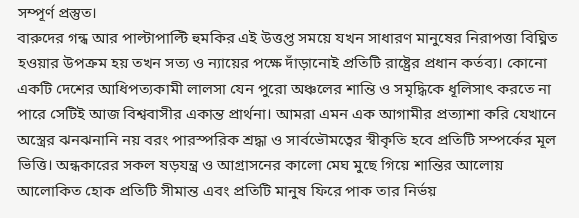সম্পূর্ণ প্রস্তুত।
বারুদের গন্ধ আর পাল্টাপাল্টি হুমকির এই উত্তপ্ত সময়ে যখন সাধারণ মানুষের নিরাপত্তা বিঘ্নিত হওয়ার উপক্রম হয় তখন সত্য ও ন্যায়ের পক্ষে দাঁড়ানোই প্রতিটি রাষ্ট্রের প্রধান কর্তব্য। কোনো একটি দেশের আধিপত্যকামী লালসা যেন পুরো অঞ্চলের শান্তি ও সমৃদ্ধিকে ধূলিসাৎ করতে না পারে সেটিই আজ বিশ্ববাসীর একান্ত প্রার্থনা। আমরা এমন এক আগামীর প্রত্যাশা করি যেখানে অস্ত্রের ঝনঝনানি নয় বরং পারস্পরিক শ্রদ্ধা ও সার্বভৌমত্বের স্বীকৃতি হবে প্রতিটি সম্পর্কের মূল ভিত্তি। অন্ধকারের সকল ষড়যন্ত্র ও আগ্রাসনের কালো মেঘ মুছে গিয়ে শান্তির আলোয় আলোকিত হোক প্রতিটি সীমান্ত এবং প্রতিটি মানুষ ফিরে পাক তার নির্ভয়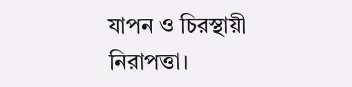যাপন ও চিরস্থায়ী নিরাপত্তা।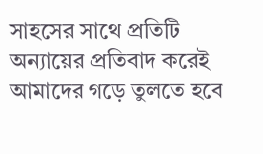সাহসের সাথে প্রতিটি অন্যায়ের প্রতিবাদ করেই আমাদের গড়ে তুলতে হবে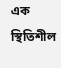এক স্থিতিশীল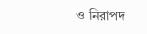ও নিরাপদ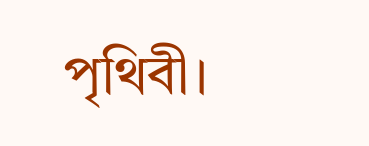পৃথিবী।